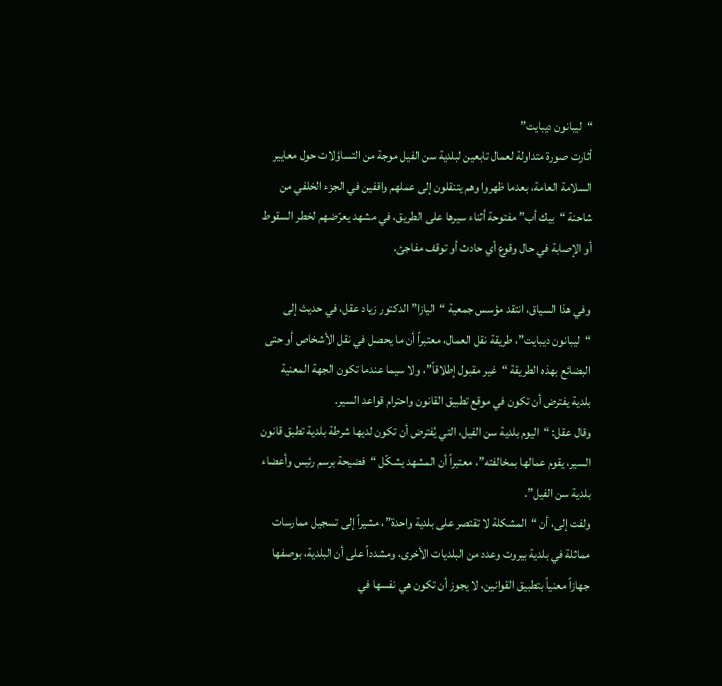“ليبانون ديبايت”
أثارت صورة متداولة لعمال تابعين لبلدية سن الفيل موجة من التساؤلات حول معايير السلامة العامة، بعدما ظهروا وهم يتنقلون إلى عملهم واقفين في الجزء الخلفي من شاحنة “بيك أب” مفتوحة أثناء سيرها على الطريق، في مشهد يعرّضهم لخطر السقوط أو الإصابة في حال وقوع أي حادث أو توقف مفاجئ.

وفي هذا السياق، انتقد مؤسس جمعية “اليازا” الدكتور زياد عقل، في حديث إلى “ليبانون ديبايت”، طريقة نقل العمال، معتبراً أن ما يحصل في نقل الأشخاص أو حتى البضائع بهذه الطريقة “غير مقبول إطلاقاً”، ولا سيما عندما تكون الجهة المعنية بلدية يفترض أن تكون في موقع تطبيق القانون واحترام قواعد السير.
وقال عقل: “اليوم بلدية سن الفيل، التي يُفترض أن تكون لديها شرطة بلدية تطبق قانون السير، يقوم عمالها بمخالفته”، معتبراً أن المشهد يشكّل “فضيحة برسم رئيس وأعضاء بلدية سن الفيل”.
ولفت إلى، أن “المشكلة لا تقتصر على بلدية واحدة”، مشيراً إلى تسجيل ممارسات مماثلة في بلدية بيروت وعدد من البلديات الأخرى، ومشدداً على أن البلدية، بوصفها جهازاً معنياً بتطبيق القوانين، لا يجوز أن تكون هي نفسها في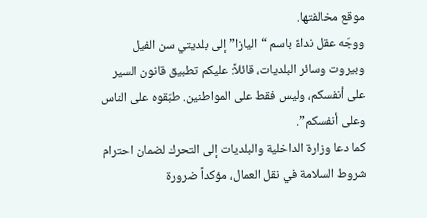موقع مخالفتها.
ووجّه عقل نداءً باسم “اليازا” إلى بلديتي سن الفيل وبيروت وسائر البلديات، قائلاً: عليكم تطبيق قانون السير على أنفسكم، وليس فقط على المواطنين. طبّقوه على الناس وعلى أنفسكم”.
كما دعا وزارة الداخلية والبلديات إلى التحرك لضمان احترام شروط السلامة في نقل العمال، مؤكداً ضرورة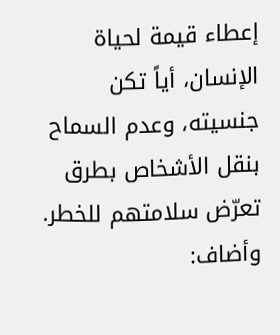إعطاء قيمة لحياة الإنسان، أياً تكن جنسيته، وعدم السماح بنقل الأشخاص بطرق تعرّض سلامتهم للخطر.
وأضاف: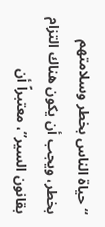“حياة الناس بخطر وسلامتهم بخطر، ويجب أن يكون هناك التزام بقانون السير”، معتبراً أن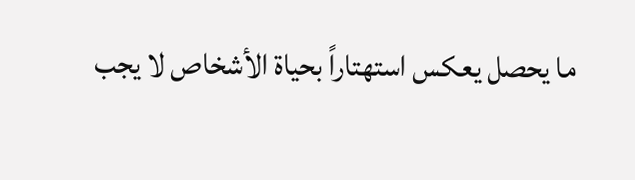ما يحصل يعكس استهتاراً بحياة الأشخاص لا يجب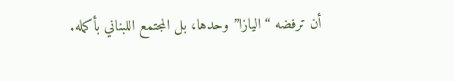أن ترفضه “اليازا” وحدها، بل المجتمع اللبناني بأكمله.